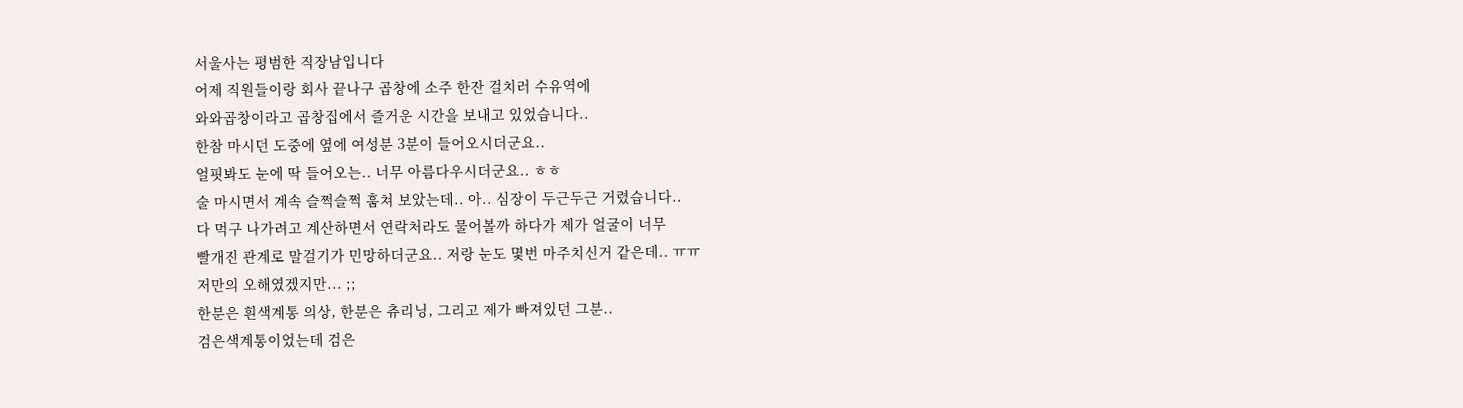서울사는 평범한 직장남입니다
어제 직원들이랑 회사 끝나구 곱창에 소주 한잔 걸치러 수유역에
와와곱창이라고 곱창집에서 즐거운 시간을 보내고 있었습니다..
한참 마시던 도중에 옆에 여성분 3분이 들어오시더군요..
얼핏봐도 눈에 딱 들어오는.. 너무 아름다우시더군요.. ㅎㅎ
술 마시면서 계속 슬쩍슬쩍 훔쳐 보았는데.. 아.. 심장이 두근두근 거렸습니다..
다 먹구 나가려고 계산하면서 연락처라도 물어볼까 하다가 제가 얼굴이 너무
빨개진 관계로 말걸기가 민망하더군요.. 저랑 눈도 몇번 마주치신거 같은데.. ㅠㅠ
저만의 오해였겠지만... ;;
한분은 흰색계통 의상, 한분은 츄리닝, 그리고 제가 빠져있던 그분..
검은색계통이었는데 검은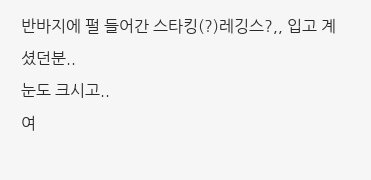반바지에 펄 들어간 스타킹(?)레깅스?,, 입고 계셨던분..
눈도 크시고..
여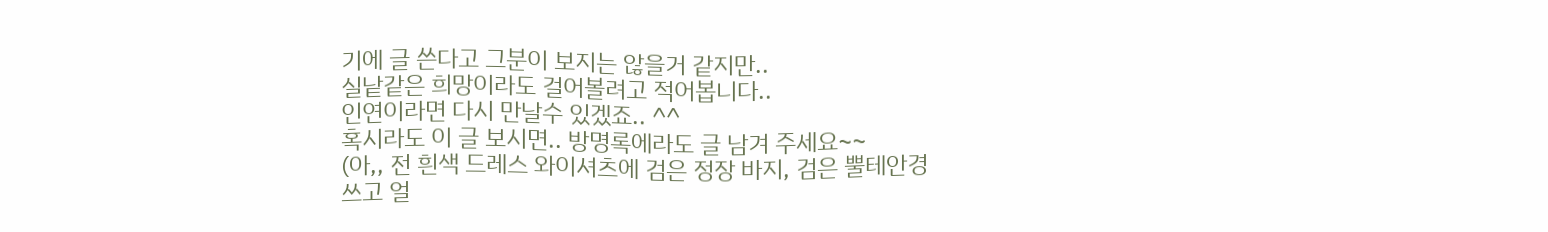기에 글 쓴다고 그분이 보지는 않을거 같지만..
실낱같은 희망이라도 걸어볼려고 적어봅니다..
인연이라면 다시 만날수 있겠죠.. ^^
혹시라도 이 글 보시면.. 방명록에라도 글 남겨 주세요~~
(아,, 전 흰색 드레스 와이셔츠에 검은 정장 바지, 검은 뿔테안경
쓰고 얼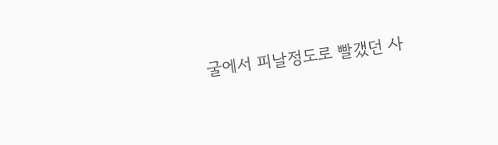굴에서 피날정도로 빨갰던 사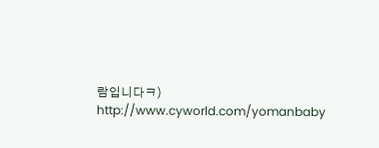람입니다ㅋ)
http://www.cyworld.com/yomanbaby